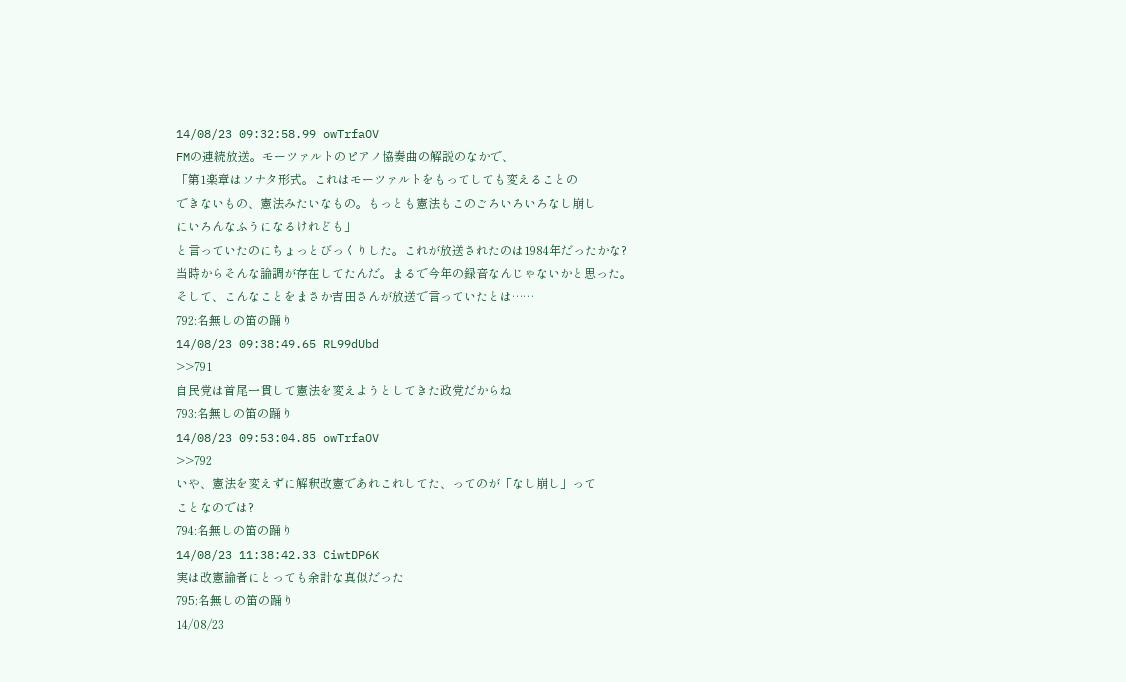14/08/23 09:32:58.99 owTrfaOV
FMの連続放送。モーツァルトのピアノ協奏曲の解説のなかで、
「第1楽章はソナタ形式。これはモーツァルトをもってしても変えることの
できないもの、憲法みたいなもの。もっとも憲法もこのごろいろいろなし崩し
にいろんなふうになるけれども」
と言っていたのにちょっとびっくりした。これが放送されたのは1984年だったかな?
当時からそんな論調が存在してたんだ。まるで今年の録音なんじゃないかと思った。
そして、こんなことをまさか吉田さんが放送で言っていたとは……
792:名無しの笛の踊り
14/08/23 09:38:49.65 RL99dUbd
>>791
自民党は首尾一貫して憲法を変えようとしてきた政党だからね
793:名無しの笛の踊り
14/08/23 09:53:04.85 owTrfaOV
>>792
いや、憲法を変えずに解釈改憲であれこれしてた、ってのが「なし崩し」って
ことなのでは?
794:名無しの笛の踊り
14/08/23 11:38:42.33 CiwtDP6K
実は改憲論者にとっても余計な真似だった
795:名無しの笛の踊り
14/08/23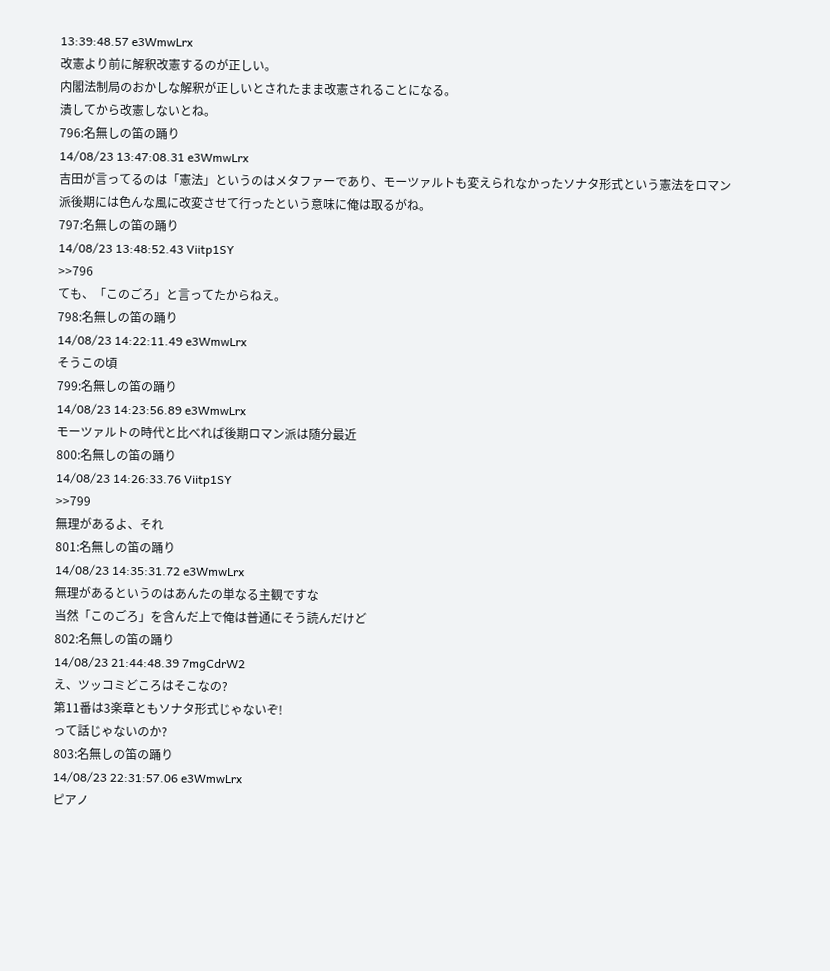13:39:48.57 e3WmwLrx
改憲より前に解釈改憲するのが正しい。
内閣法制局のおかしな解釈が正しいとされたまま改憲されることになる。
潰してから改憲しないとね。
796:名無しの笛の踊り
14/08/23 13:47:08.31 e3WmwLrx
吉田が言ってるのは「憲法」というのはメタファーであり、モーツァルトも変えられなかったソナタ形式という憲法をロマン派後期には色んな風に改変させて行ったという意味に俺は取るがね。
797:名無しの笛の踊り
14/08/23 13:48:52.43 Viitp1SY
>>796
ても、「このごろ」と言ってたからねえ。
798:名無しの笛の踊り
14/08/23 14:22:11.49 e3WmwLrx
そうこの頃
799:名無しの笛の踊り
14/08/23 14:23:56.89 e3WmwLrx
モーツァルトの時代と比べれば後期ロマン派は随分最近
800:名無しの笛の踊り
14/08/23 14:26:33.76 Viitp1SY
>>799
無理があるよ、それ
801:名無しの笛の踊り
14/08/23 14:35:31.72 e3WmwLrx
無理があるというのはあんたの単なる主観ですな
当然「このごろ」を含んだ上で俺は普通にそう読んだけど
802:名無しの笛の踊り
14/08/23 21:44:48.39 7mgCdrW2
え、ツッコミどころはそこなの?
第11番は3楽章ともソナタ形式じゃないぞ!
って話じゃないのか?
803:名無しの笛の踊り
14/08/23 22:31:57.06 e3WmwLrx
ピアノ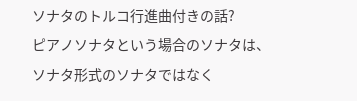ソナタのトルコ行進曲付きの話?
ピアノソナタという場合のソナタは、
ソナタ形式のソナタではなく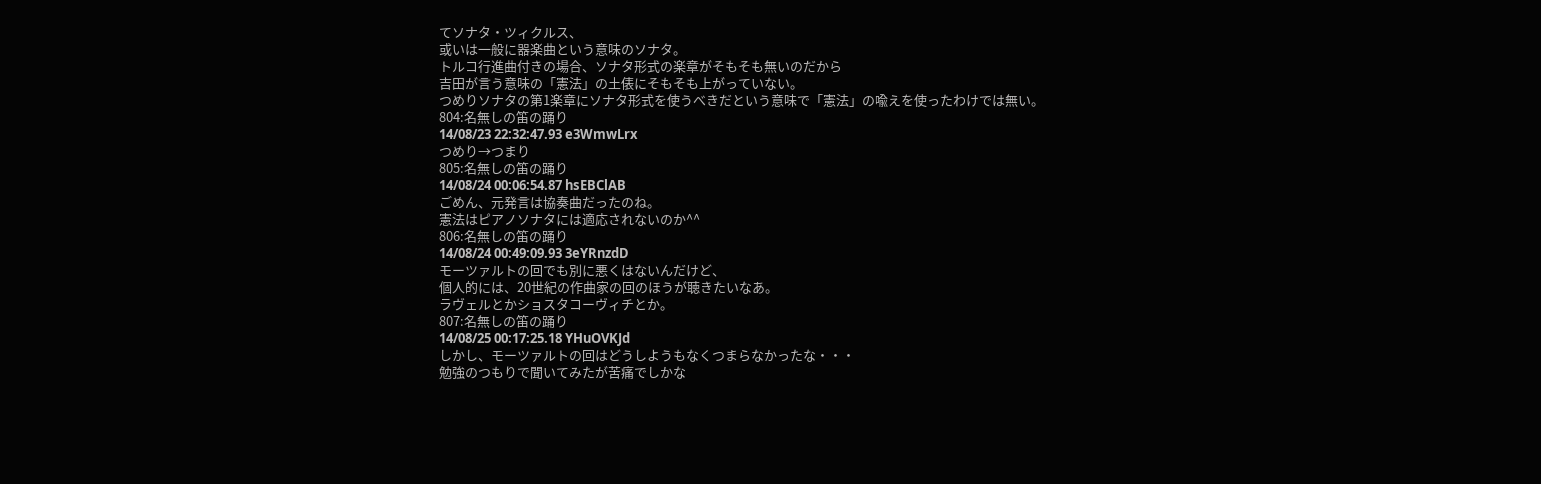てソナタ・ツィクルス、
或いは一般に器楽曲という意味のソナタ。
トルコ行進曲付きの場合、ソナタ形式の楽章がそもそも無いのだから
吉田が言う意味の「憲法」の土俵にそもそも上がっていない。
つめりソナタの第1楽章にソナタ形式を使うべきだという意味で「憲法」の喩えを使ったわけでは無い。
804:名無しの笛の踊り
14/08/23 22:32:47.93 e3WmwLrx
つめり→つまり
805:名無しの笛の踊り
14/08/24 00:06:54.87 hsEBClAB
ごめん、元発言は協奏曲だったのね。
憲法はピアノソナタには適応されないのか^^
806:名無しの笛の踊り
14/08/24 00:49:09.93 3eYRnzdD
モーツァルトの回でも別に悪くはないんだけど、
個人的には、20世紀の作曲家の回のほうが聴きたいなあ。
ラヴェルとかショスタコーヴィチとか。
807:名無しの笛の踊り
14/08/25 00:17:25.18 YHuOVKJd
しかし、モーツァルトの回はどうしようもなくつまらなかったな・・・
勉強のつもりで聞いてみたが苦痛でしかな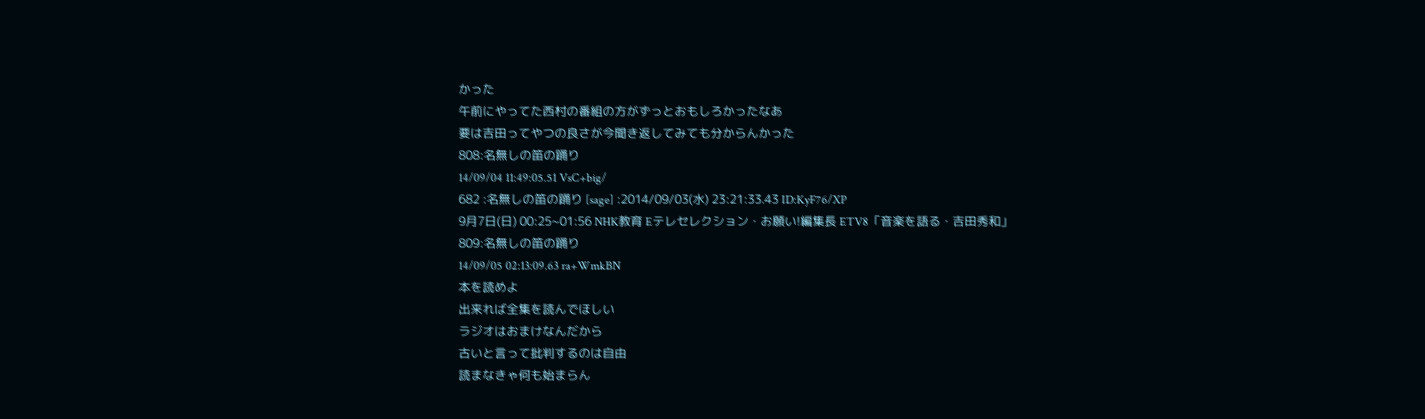かった
午前にやってた西村の番組の方がずっとおもしろかったなあ
要は吉田ってやつの良さが今聞き返してみても分からんかった
808:名無しの笛の踊り
14/09/04 11:49:05.51 VsC+big/
682 :名無しの笛の踊り [sage] :2014/09/03(水) 23:21:33.43 ID:KyF76/XP
9月7日(日) 00:25~01:56 NHK教育 Eテレセレクション・お願い!編集長 ETV8「音楽を語る・吉田秀和」
809:名無しの笛の踊り
14/09/05 02:13:09.63 ra+WmkBN
本を読めよ
出来れば全集を読んでほしい
ラジオはおまけなんだから
古いと言って批判するのは自由
読まなきゃ何も始まらん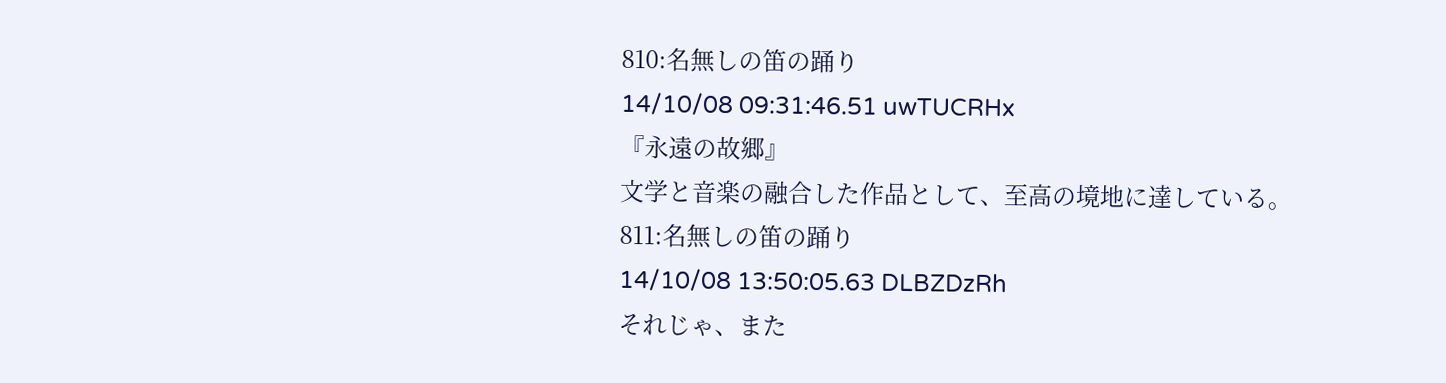810:名無しの笛の踊り
14/10/08 09:31:46.51 uwTUCRHx
『永遠の故郷』
文学と音楽の融合した作品として、至高の境地に達している。
811:名無しの笛の踊り
14/10/08 13:50:05.63 DLBZDzRh
それじゃ、また